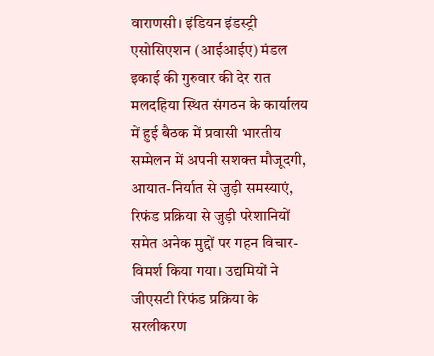वाराणसी। इंडियन इंडस्ट्री एसोसिएशन (आईआईए) मंडल इकाई की गुरुवार की देर रात मलदहिया स्थित संगठन के कार्यालय में हुई बैठक में प्रवासी भारतीय सम्मेलन में अपनी सशक्त मौजूदगी, आयात-निर्यात से जुड़ी समस्याएं, रिफंड प्रक्रिया से जुड़ी परेशानियों समेत अनेक मुद्दों पर गहन विचार-विमर्श किया गया। उद्यमियों ने जीएसटी रिफंड प्रक्रिया के सरलीकरण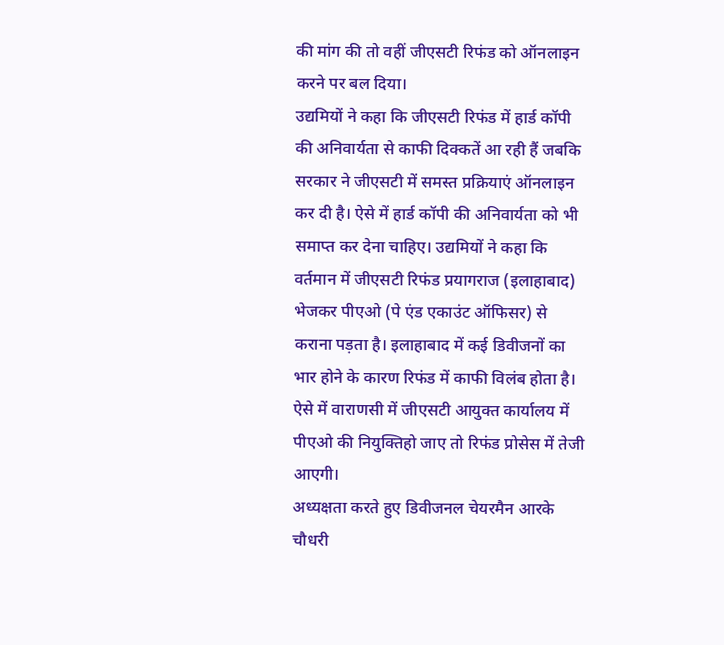की मांग की तो वहीं जीएसटी रिफंड को ऑनलाइन करने पर बल दिया।
उद्यमियों ने कहा कि जीएसटी रिफंड में हार्ड कॉपी की अनिवार्यता से काफी दिक्कतें आ रही हैं जबकि सरकार ने जीएसटी में समस्त प्रक्रियाएं ऑनलाइन कर दी है। ऐसे में हार्ड कॉपी की अनिवार्यता को भी समाप्त कर देना चाहिए। उद्यमियों ने कहा कि वर्तमान में जीएसटी रिफंड प्रयागराज (इलाहाबाद) भेजकर पीएओ (पे एंड एकाउंट ऑफिसर) से कराना पड़ता है। इलाहाबाद में कई डिवीजनों का भार होने के कारण रिफंड में काफी विलंब होता है। ऐसे में वाराणसी में जीएसटी आयुक्त कार्यालय में पीएओ की नियुक्तिहो जाए तो रिफंड प्रोसेस में तेजी आएगी।
अध्यक्षता करते हुए डिवीजनल चेयरमैन आरके चौधरी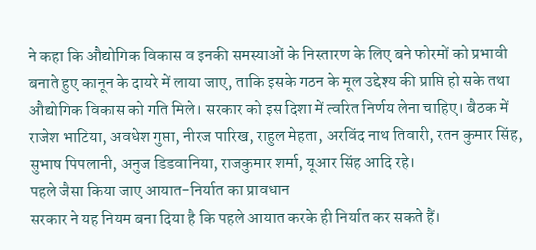ने कहा कि औद्योगिक विकास व इनकी समस्याओं के निस्तारण के लिए बने फोरमों को प्रभावी बनाते हुए कानून के दायरे में लाया जाए, ताकि इसके गठन के मूल उद्देश्य की प्राप्ति हो सके तथा औद्योगिक विकास को गति मिले। सरकार को इस दिशा में त्वरित निर्णय लेना चाहिए। बैठक में राजेश भाटिया, अवधेश गुप्ता, नीरज पारिख, राहुल मेहता, अरविंद नाथ तिवारी, रतन कुमार सिंह, सुभाष पिपलानी, अनुज डिडवानिया, राजकुमार शर्मा, यूआर सिंह आदि रहे।
पहले जैसा किया जाए आयात-निर्यात का प्रावधान
सरकार ने यह नियम बना दिया है कि पहले आयात करके ही निर्यात कर सकते हैं।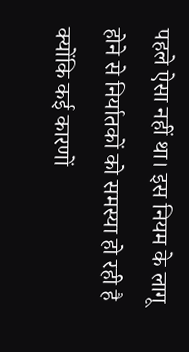पहले ऐसा नहीं था। इस नियम के लागू होने से निर्यातकों को समस्या हो रही है क्योंकि कई कारणों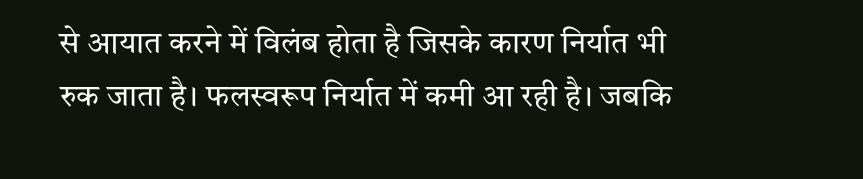से आयात करने में विलंब होता है जिसके कारण निर्यात भी रुक जाता है। फलस्वरूप निर्यात में कमी आ रही है। जबकि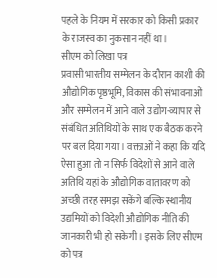पहले के नियम में सरकार को किसी प्रकार के राजस्व का नुकसान नहीं था।
सीएम को लिखा पत्र
प्रवासी भारतीय सम्मेलन के दौरान काशी की औद्योगिक पृष्ठभूमि, विकास की संभावनाओं और सम्मेलन में आने वाले उद्योग-व्यापार से संबंधित अतिथियों के साथ एक बैठक करने पर बल दिया गया। वक्ताओं ने कहा कि यदि ऐसा हुआ तो न सिर्फ विदेशों से आने वाले अतिथि यहां के औद्योगिक वातावरण को अच्छी तरह समझ सकेंगे बल्कि स्थानीय उद्यमियों को विदेशी औद्योगिक नीति की जानकारी भी हो सकेगी। इसके लिए सीएम को पत्र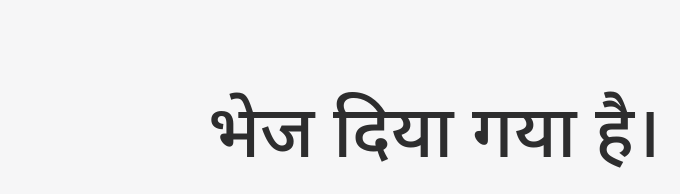भेज दिया गया है।